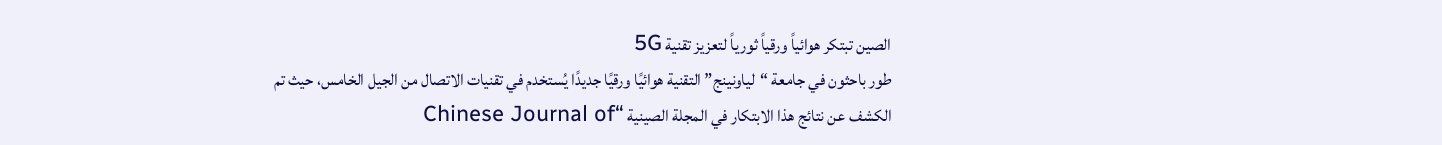الصين تبتكر هوائياً ورقياً ثورياً لتعزيز تقنية 5G
طور باحثون في جامعة “لياونينج” التقنية هوائيًا ورقيًا جديدًا يُستخدم في تقنيات الاتصال من الجيل الخامس، حيث تم الكشف عن نتائج هذا الابتكار في المجلة الصينية “Chinese Journal of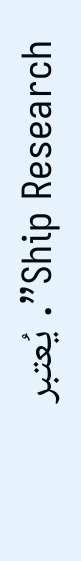Ship Research”. يُعتبر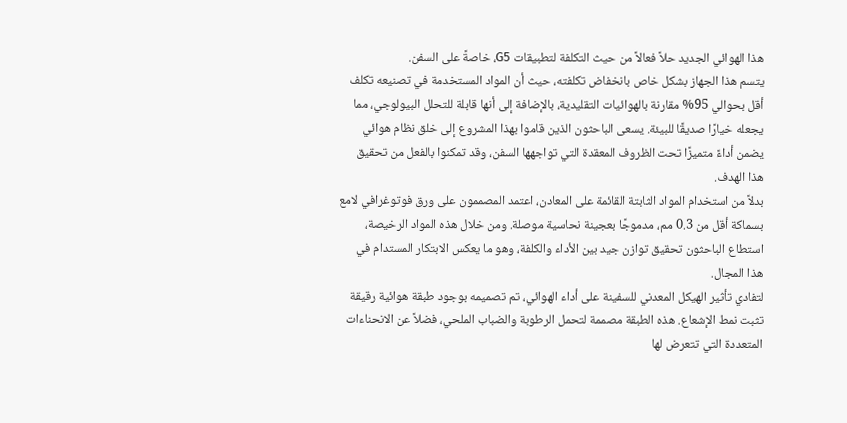هذا الهوائي الجديد حلاً فعالاً من حيث التكلفة لتطبيقات G5، خاصةً على السفن.
يتسم هذا الجهاز بشكل خاص بانخفاض تكلفته، حيث أن المواد المستخدمة في تصنيعه تكلف أقل بحوالي 95% مقارنة بالهوائيات التقليدية، بالإضافة إلى أنها قابلة للتحلل البيولوجي، مما يجعله خيارًا صديقًا للبيئة. يسعى الباحثون الذين قاموا بهذا المشروع إلى خلق نظام هوائي يضمن أداءً متميزًا تحت الظروف المعقدة التي تواجهها السفن، وقد تمكنوا بالفعل من تحقيق هذا الهدف.
بدلاً من استخدام المواد الثابتة القائمة على المعادن، اعتمد المصممون على ورق فوتوغرافي لامع بسماكة أقل من 0.3 مم، مدموجًا بعجينة نحاسية موصلة. ومن خلال هذه المواد الرخيصة، استطاع الباحثون تحقيق توازن جيد بين الأداء والكلفة، وهو ما يعكس الابتكار المستدام في هذا المجال.
لتفادي تأثير الهيكل المعدني للسفينة على أداء الهوائي، تم تصميمه بوجود طبقة هوائية رقيقة تثبت نمط الإشعاع. هذه الطبقة مصممة لتحمل الرطوبة والضباب الملحي، فضلاً عن الانحناءات المتعددة التي تتعرض لها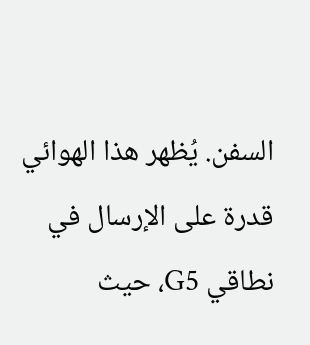السفن. يُظهر هذا الهوائي قدرة على الإرسال في نطاقي G5، حيث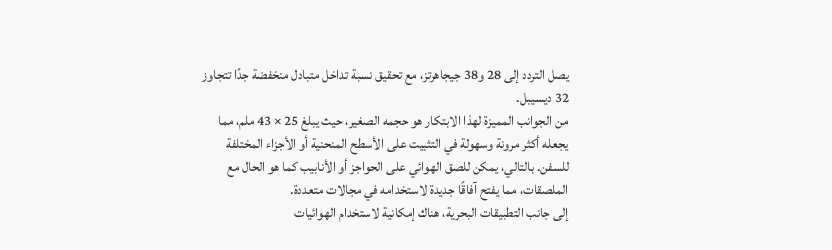يصل التردد إلى 28 و38 جيجاهرتز، مع تحقيق نسبة تداخل متبادل منخفضة جدًا تتجاوز 32 ديسيبل.
من الجوانب المميزة لهذا الابتكار هو حجمه الصغير، حيث يبلغ 25 × 43 ملم، مما يجعله أكثر مرونة وسهولة في التثبيت على الأسطح المنحنية أو الأجزاء المختلفة للسفن. بالتالي، يمكن للصق الهوائي على الحواجز أو الأنابيب كما هو الحال مع الملصقات، مما يفتح آفاقًا جديدة لاستخدامه في مجالات متعددة.
إلى جانب التطبيقات البحرية، هناك إمكانية لاستخدام الهوائيات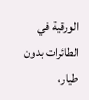الورقية في الطائرات بدون طيار،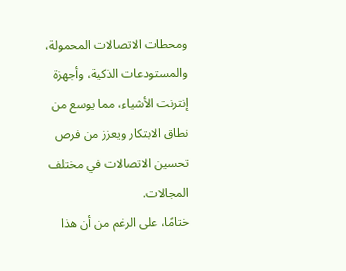ومحطات الاتصالات المحمولة، والمستودعات الذكية، وأجهزة إنترنت الأشياء، مما يوسع من نطاق الابتكار ويعزز من فرص تحسين الاتصالات في مختلف المجالات.
ختامًا، على الرغم من أن هذا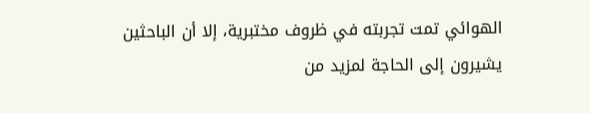الهوائي تمت تجربته في ظروف مختبرية، إلا أن الباحثين يشيرون إلى الحاجة لمزيد من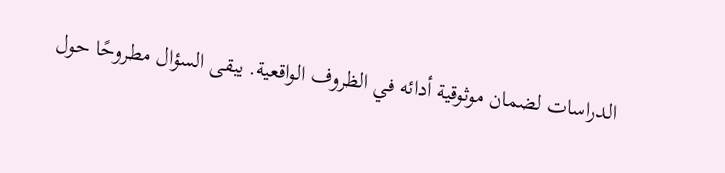الدراسات لضمان موثوقية أدائه في الظروف الواقعية. يبقى السؤال مطروحًا حول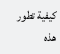كيفية تطور هذه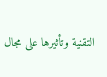التقنية وتأثيرها على مجال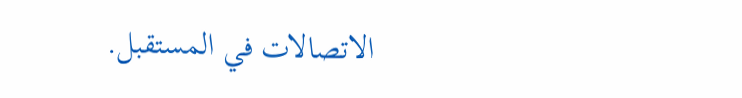الاتصالات في المستقبل.